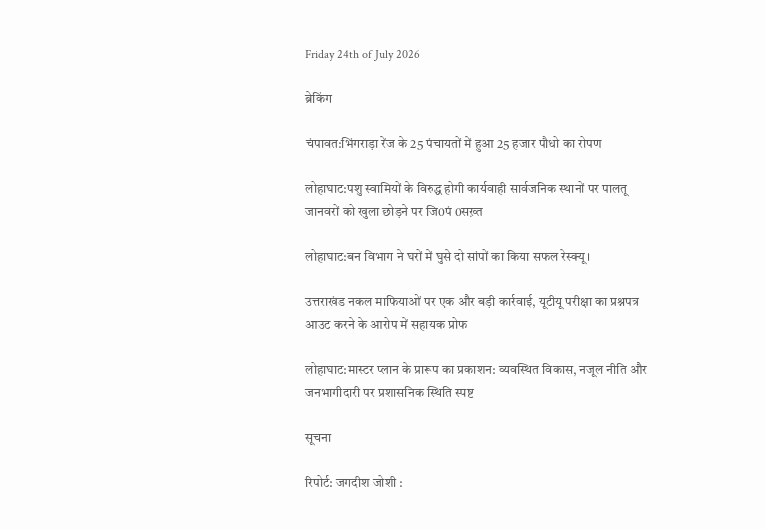Friday 24th of July 2026

ब्रेकिंग

चंपावत:भिंगराड़ा रेंज के 25 पंचायतों में हुआ 25 हजार पौधो का रोपण

लोहाघाट:पशु स्वामियों के विरुद्ध होगी कार्यवाही सार्वजनिक स्थानों पर पालतू जानवरों को खुला छोड़ने पर जि0पं 0सख़्त

लोहाघाट:बन विभाग ने घरों में घुसे दो सांपों का किया सफल रेस्क्यू।

उत्तराखंड नकल माफियाओं पर एक और बड़ी कार्रवाई, यूटीयू परीक्षा का प्रश्नपत्र आउट करने के आरोप में सहायक प्रोफ

लोहाघाट:मास्टर प्लान के प्रारूप का प्रकाशन: व्यवस्थित विकास, नजूल नीति और जनभागीदारी पर प्रशासनिक स्थिति स्पष्ट

सूचना

रिपोर्ट: जगदीश जोशी :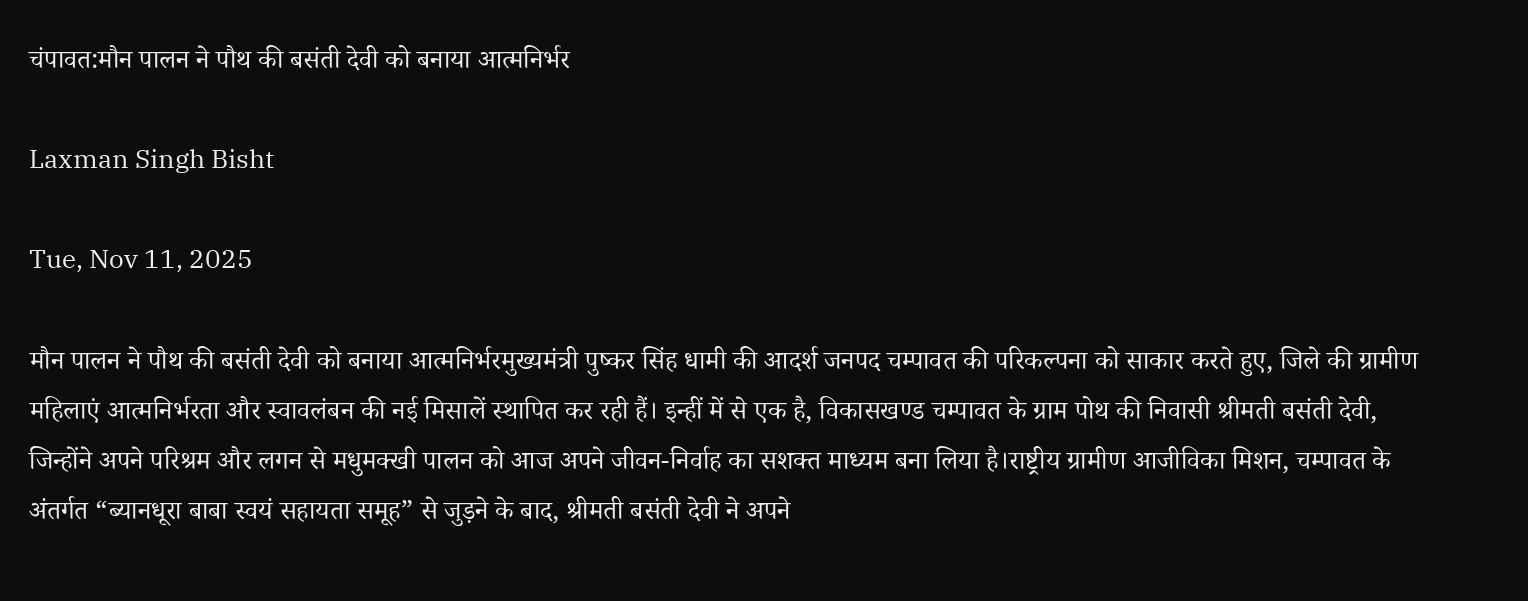चंपावत:मौन पालन ने पौथ की बसंती देवी को बनाया आत्मनिर्भर

Laxman Singh Bisht

Tue, Nov 11, 2025

मौन पालन ने पौथ की बसंती देवी को बनाया आत्मनिर्भरमुख्यमंत्री पुष्कर सिंह धामी की आदर्श जनपद चम्पावत की परिकल्पना को साकार करते हुए, जिले की ग्रामीण महिलाएं आत्मनिर्भरता और स्वावलंबन की नई मिसालें स्थापित कर रही हैं। इन्हीं में से एक है, विकासखण्ड चम्पावत के ग्राम पोथ की निवासी श्रीमती बसंती देवी, जिन्होंने अपने परिश्रम और लगन से मधुमक्खी पालन को आज अपने जीवन-निर्वाह का सशक्त माध्यम बना लिया है।राष्ट्रीय ग्रामीण आजीविका मिशन, चम्पावत के अंतर्गत “ब्यानधूरा बाबा स्वयं सहायता समूह” से जुड़ने के बाद, श्रीमती बसंती देवी ने अपने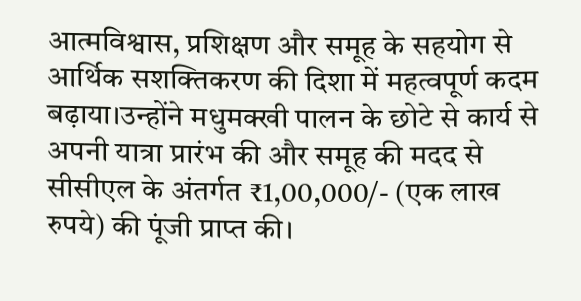आत्मविश्वास, प्रशिक्षण और समूह के सहयोग से आर्थिक सशक्तिकरण की दिशा में महत्वपूर्ण कदम बढ़ाया।उन्होंने मधुमक्खी पालन के छोटे से कार्य से अपनी यात्रा प्रारंभ की और समूह की मदद से सीसीएल के अंतर्गत ₹1,00,000/- (एक लाख रुपये) की पूंजी प्राप्त की।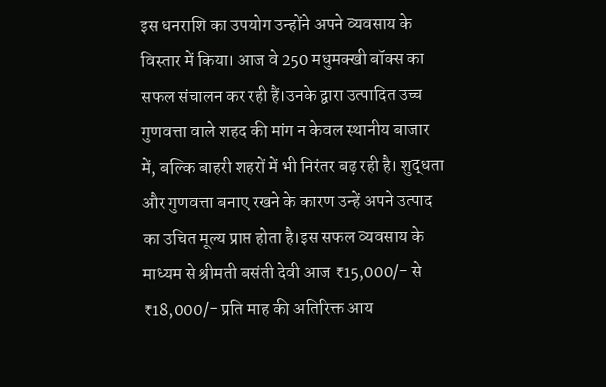इस धनराशि का उपयोग उन्होंने अपने व्यवसाय के विस्तार में किया। आज वे 250 मधुमक्खी बॉक्स का सफल संचालन कर रही हैं।उनके द्वारा उत्पादित उच्च गुणवत्ता वाले शहद की मांग न केवल स्थानीय बाजार में, बल्कि बाहरी शहरों में भी निरंतर बढ़ रही है। शुद्धता और गुणवत्ता बनाए रखने के कारण उन्हें अपने उत्पाद का उचित मूल्य प्राप्त होता है।इस सफल व्यवसाय के माध्यम से श्रीमती बसंती देवी आज ₹15,000/- से ₹18,000/- प्रति माह की अतिरिक्त आय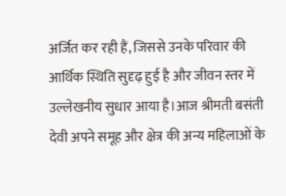अर्जित कर रही हैं, जिससे उनके परिवार की आर्थिक स्थिति सुदृढ़ हुई है और जीवन स्तर में उल्लेखनीय सुधार आया है।आज श्रीमती बसंती देवी अपने समूह और क्षेत्र की अन्य महिलाओं के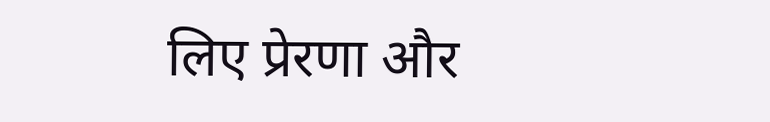लिए प्रेरणा और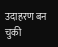उदाहरण बन चुकी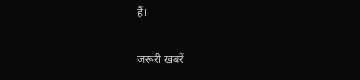हैं।

जरूरी खबरें